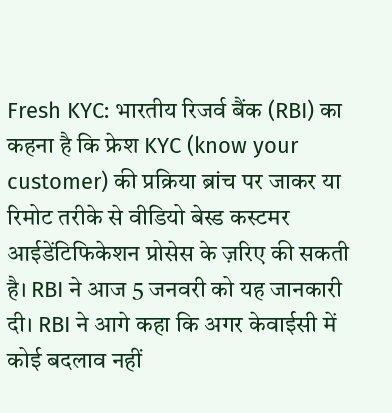Fresh KYC: भारतीय रिजर्व बैंक (RBI) का कहना है कि फ्रेश KYC (know your customer) की प्रक्रिया ब्रांच पर जाकर या रिमोट तरीके से वीडियो बेस्ड कस्टमर आईडेंटिफिकेशन प्रोसेस के ज़रिए की सकती है। RBI ने आज 5 जनवरी को यह जानकारी दी। RBI ने आगे कहा कि अगर केवाईसी में कोई बदलाव नहीं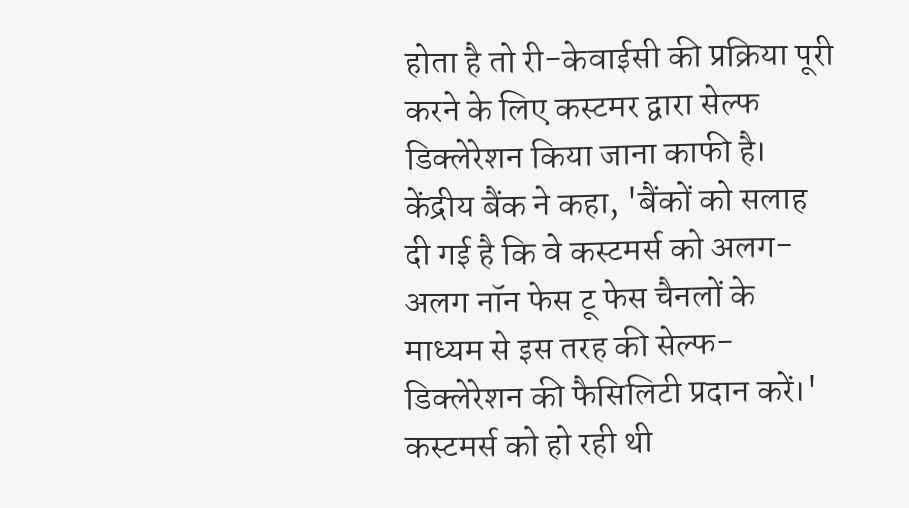होता है तो री-केवाईसी की प्रक्रिया पूरी करने के लिए कस्टमर द्वारा सेल्फ डिक्लेरेशन किया जाना काफी है। केंद्रीय बैंक ने कहा, 'बैंकों को सलाह दी गई है कि वे कस्टमर्स को अलग-अलग नॉन फेस टू फेस चैनलों के माध्यम से इस तरह की सेल्फ-डिक्लेरेशन की फैसिलिटी प्रदान करें।'
कस्टमर्स को हो रही थी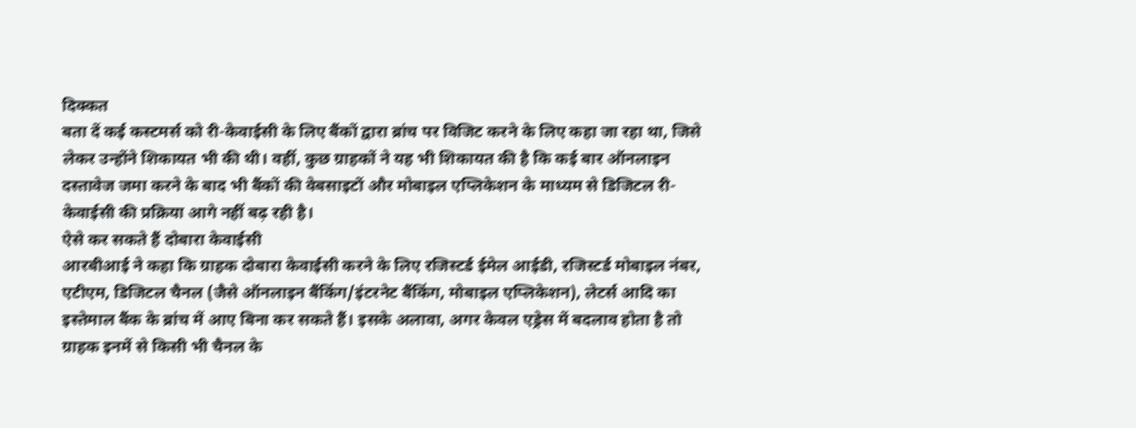दिक्कत
बता दें कई कस्टमर्स को री-केवाईसी के लिए बैंकों द्वारा ब्रांच पर विजिट करने के लिए कहा जा रहा था, जिसे लेकर उन्होंने शिकायत भी की थी। वहीं, कुछ ग्राहकों ने यह भी शिकायत की है कि कई बार ऑनलाइन दस्तावेज जमा करने के बाद भी बैंकों की वेबसाइटों और मोबाइल एप्लिकेशन के माध्यम से डिजिटल री-केवाईसी की प्रक्रिया आगे नहीं बढ़ रही है।
ऐसे कर सकते हैं दोबारा केवाईसी
आरबीआई ने कहा कि ग्राहक दोबारा केवाईसी करने के लिए रजिस्टर्ड ईमेल आईडी, रजिस्टर्ड मोबाइल नंबर, एटीएम, डिजिटल चैनल (जैसे ऑनलाइन बैंकिंग/इंटरनेट बैंकिंग, मोबाइल एप्लिकेशन), लेटर्स आदि का इस्तेमाल बैंक के ब्रांच में आए बिना कर सकते हैं। इसके अलावा, अगर केवल एड्रेस में बदलाव होता है तो ग्राहक इनमें से किसी भी चैनल के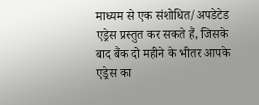माध्यम से एक संशोधित/अपडेटेड एड्रेस प्रस्तुत कर सकते हैं, जिसके बाद बैंक दो महीने के भीतर आपके एड्रेस का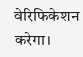वेरिफिकेशन करेगा।